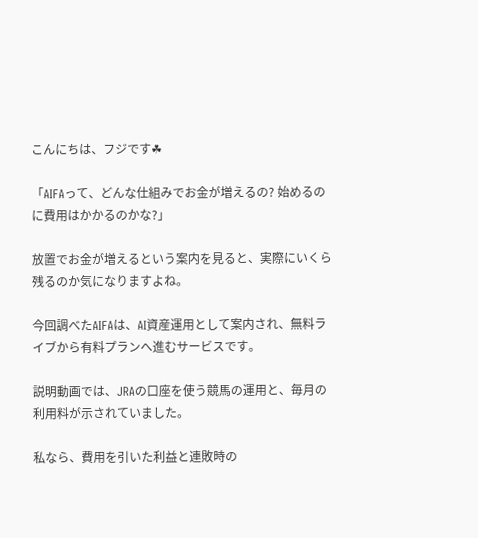こんにちは、フジです☘

「AIFAって、どんな仕組みでお金が増えるの? 始めるのに費用はかかるのかな?」

放置でお金が増えるという案内を見ると、実際にいくら残るのか気になりますよね。

今回調べたAIFAは、AI資産運用として案内され、無料ライブから有料プランへ進むサービスです。

説明動画では、JRAの口座を使う競馬の運用と、毎月の利用料が示されていました。

私なら、費用を引いた利益と連敗時の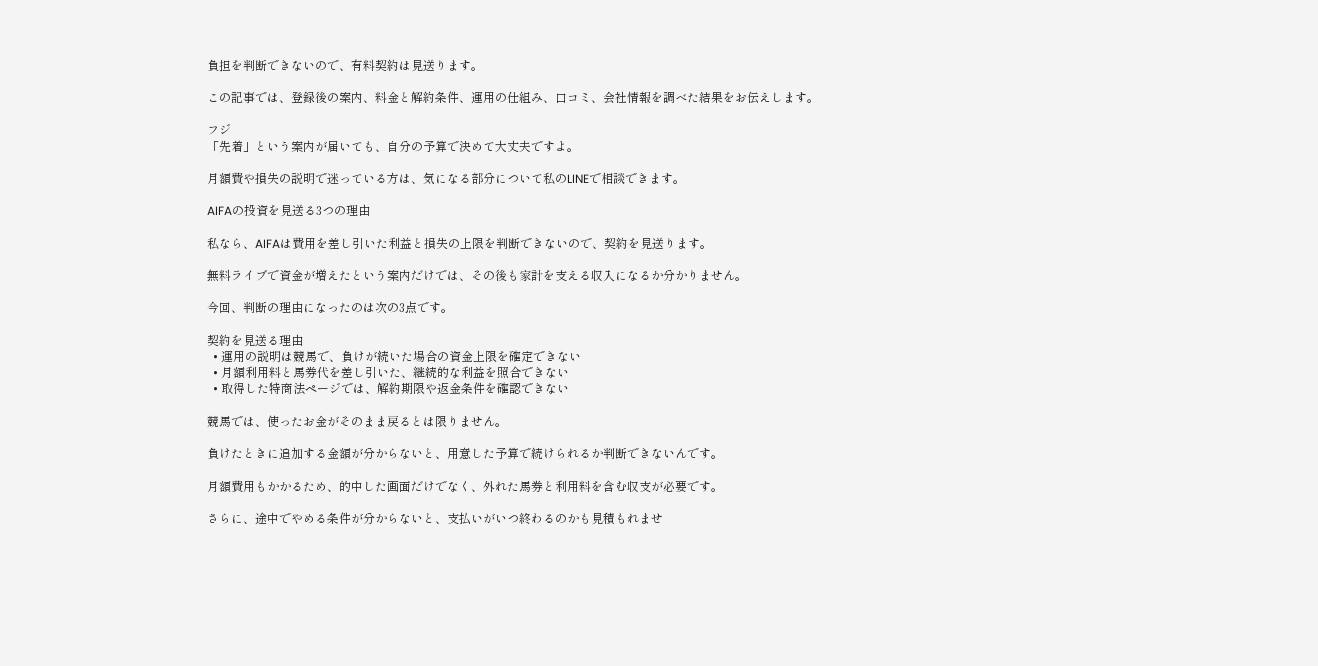負担を判断できないので、有料契約は見送ります。

この記事では、登録後の案内、料金と解約条件、運用の仕組み、口コミ、会社情報を調べた結果をお伝えします。

フジ
「先着」という案内が届いても、自分の予算で決めて大丈夫ですよ。

月額費や損失の説明で迷っている方は、気になる部分について私のLINEで相談できます。

AIFAの投資を見送る3つの理由

私なら、AIFAは費用を差し引いた利益と損失の上限を判断できないので、契約を見送ります。

無料ライブで資金が増えたという案内だけでは、その後も家計を支える収入になるか分かりません。

今回、判断の理由になったのは次の3点です。

契約を見送る理由
  • 運用の説明は競馬で、負けが続いた場合の資金上限を確定できない
  • 月額利用料と馬券代を差し引いた、継続的な利益を照合できない
  • 取得した特商法ページでは、解約期限や返金条件を確認できない

競馬では、使ったお金がそのまま戻るとは限りません。

負けたときに追加する金額が分からないと、用意した予算で続けられるか判断できないんです。

月額費用もかかるため、的中した画面だけでなく、外れた馬券と利用料を含む収支が必要です。

さらに、途中でやめる条件が分からないと、支払いがいつ終わるのかも見積もれませ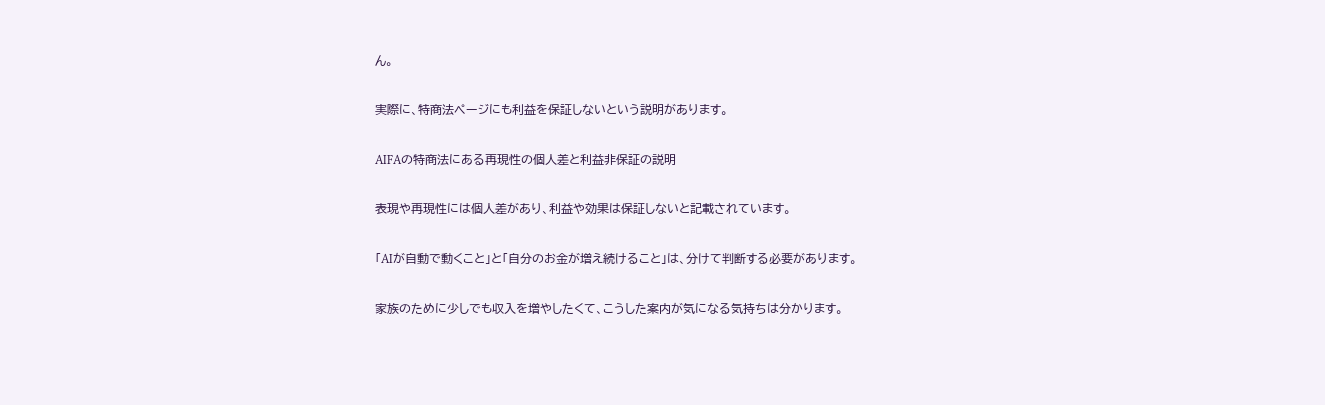ん。

実際に、特商法ページにも利益を保証しないという説明があります。

AIFAの特商法にある再現性の個人差と利益非保証の説明

表現や再現性には個人差があり、利益や効果は保証しないと記載されています。

「AIが自動で動くこと」と「自分のお金が増え続けること」は、分けて判断する必要があります。

家族のために少しでも収入を増やしたくて、こうした案内が気になる気持ちは分かります。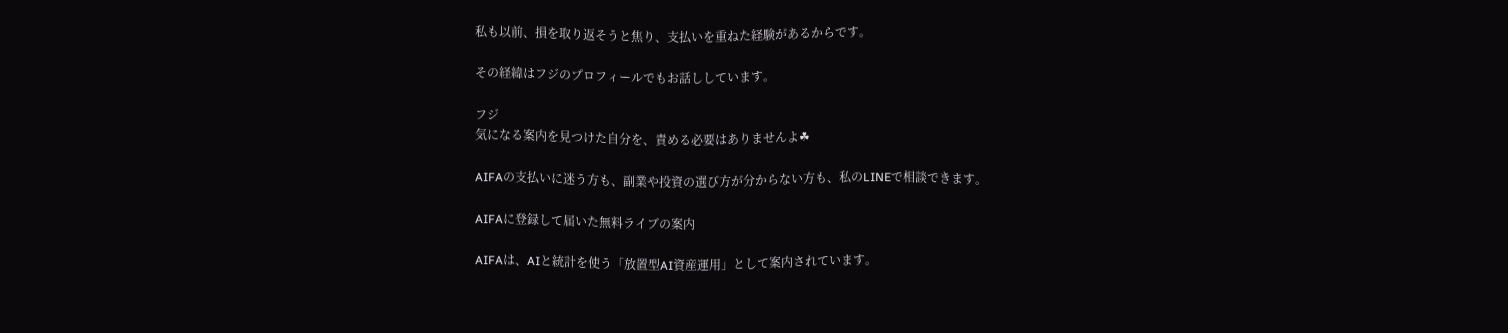私も以前、損を取り返そうと焦り、支払いを重ねた経験があるからです。

その経緯はフジのプロフィールでもお話ししています。

フジ
気になる案内を見つけた自分を、責める必要はありませんよ☘

AIFAの支払いに迷う方も、副業や投資の選び方が分からない方も、私のLINEで相談できます。

AIFAに登録して届いた無料ライブの案内

AIFAは、AIと統計を使う「放置型AI資産運用」として案内されています。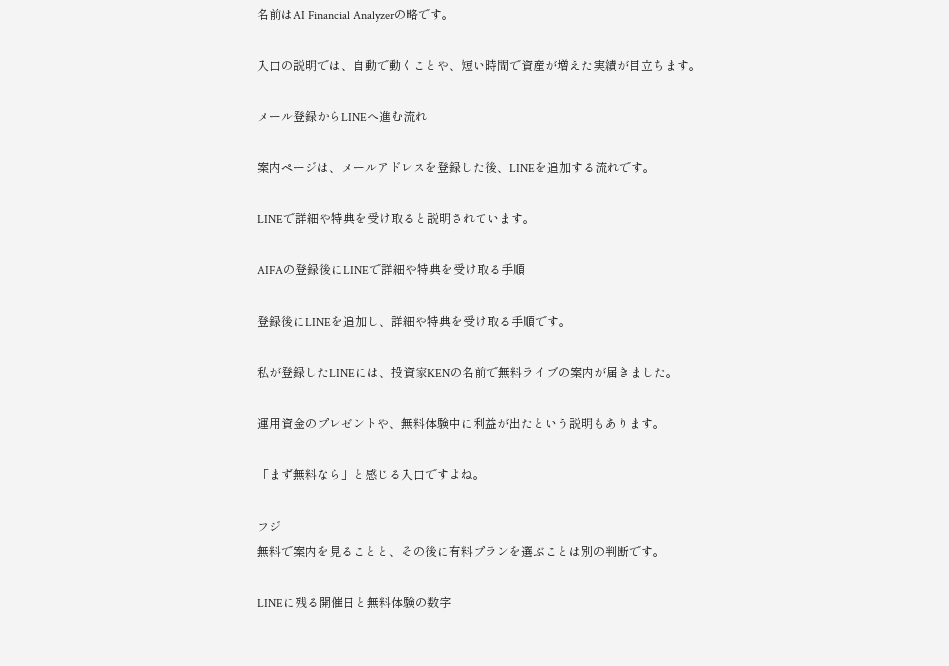名前はAI Financial Analyzerの略です。

入口の説明では、自動で動くことや、短い時間で資産が増えた実績が目立ちます。

メール登録からLINEへ進む流れ

案内ページは、メールアドレスを登録した後、LINEを追加する流れです。

LINEで詳細や特典を受け取ると説明されています。

AIFAの登録後にLINEで詳細や特典を受け取る手順

登録後にLINEを追加し、詳細や特典を受け取る手順です。

私が登録したLINEには、投資家KENの名前で無料ライブの案内が届きました。

運用資金のプレゼントや、無料体験中に利益が出たという説明もあります。

「まず無料なら」と感じる入口ですよね。

フジ
無料で案内を見ることと、その後に有料プランを選ぶことは別の判断です。

LINEに残る開催日と無料体験の数字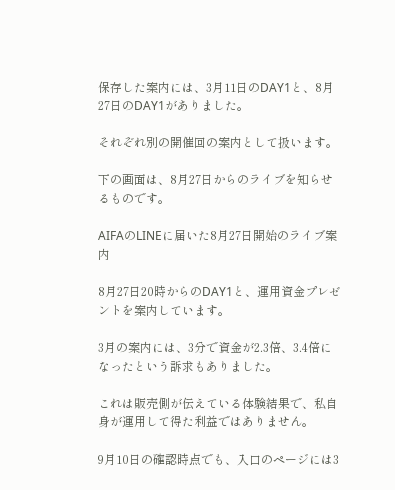保存した案内には、3月11日のDAY1と、8月27日のDAY1がありました。

それぞれ別の開催回の案内として扱います。

下の画面は、8月27日からのライブを知らせるものです。

AIFAのLINEに届いた8月27日開始のライブ案内

8月27日20時からのDAY1と、運用資金プレゼントを案内しています。

3月の案内には、3分で資金が2.3倍、3.4倍になったという訴求もありました。

これは販売側が伝えている体験結果で、私自身が運用して得た利益ではありません。

9月10日の確認時点でも、入口のページには3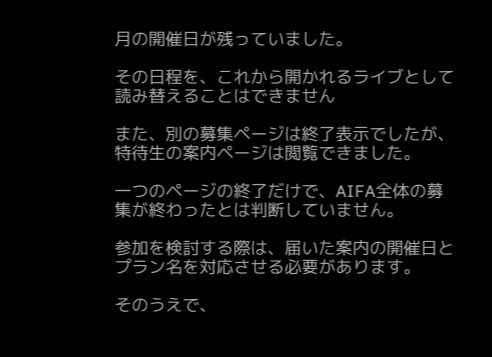月の開催日が残っていました。

その日程を、これから開かれるライブとして読み替えることはできません

また、別の募集ページは終了表示でしたが、特待生の案内ページは閲覧できました。

一つのページの終了だけで、AIFA全体の募集が終わったとは判断していません。

参加を検討する際は、届いた案内の開催日とプラン名を対応させる必要があります。

そのうえで、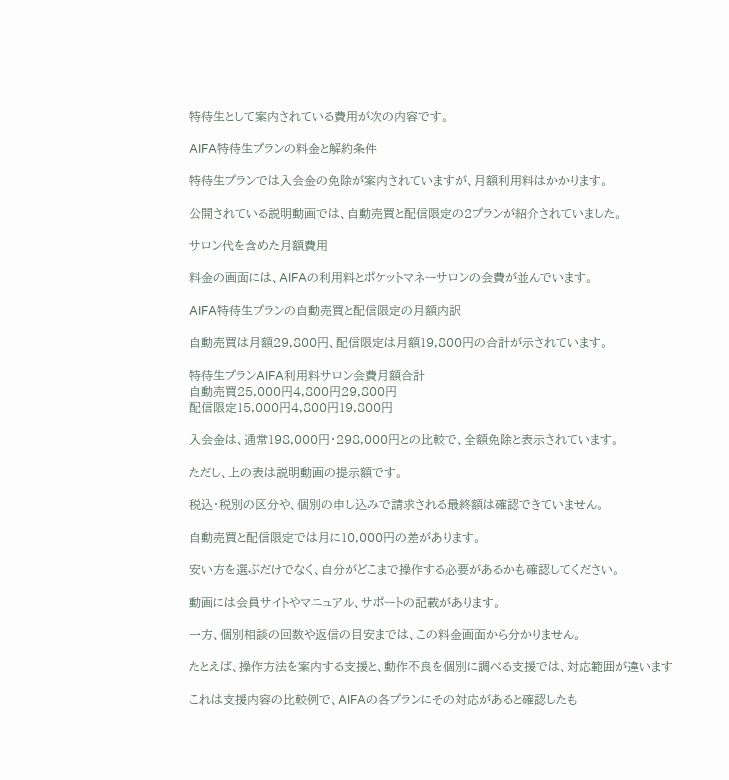特待生として案内されている費用が次の内容です。

AIFA特待生プランの料金と解約条件

特待生プランでは入会金の免除が案内されていますが、月額利用料はかかります。

公開されている説明動画では、自動売買と配信限定の2プランが紹介されていました。

サロン代を含めた月額費用

料金の画面には、AIFAの利用料とポケットマネーサロンの会費が並んでいます。

AIFA特待生プランの自動売買と配信限定の月額内訳

自動売買は月額29,800円、配信限定は月額19,800円の合計が示されています。

特待生プランAIFA利用料サロン会費月額合計
自動売買25,000円4,800円29,800円
配信限定15,000円4,800円19,800円

入会金は、通常198,000円・298,000円との比較で、全額免除と表示されています。

ただし、上の表は説明動画の提示額です。

税込・税別の区分や、個別の申し込みで請求される最終額は確認できていません。

自動売買と配信限定では月に10,000円の差があります。

安い方を選ぶだけでなく、自分がどこまで操作する必要があるかも確認してください。

動画には会員サイトやマニュアル、サポートの記載があります。

一方、個別相談の回数や返信の目安までは、この料金画面から分かりません。

たとえば、操作方法を案内する支援と、動作不良を個別に調べる支援では、対応範囲が違います

これは支援内容の比較例で、AIFAの各プランにその対応があると確認したも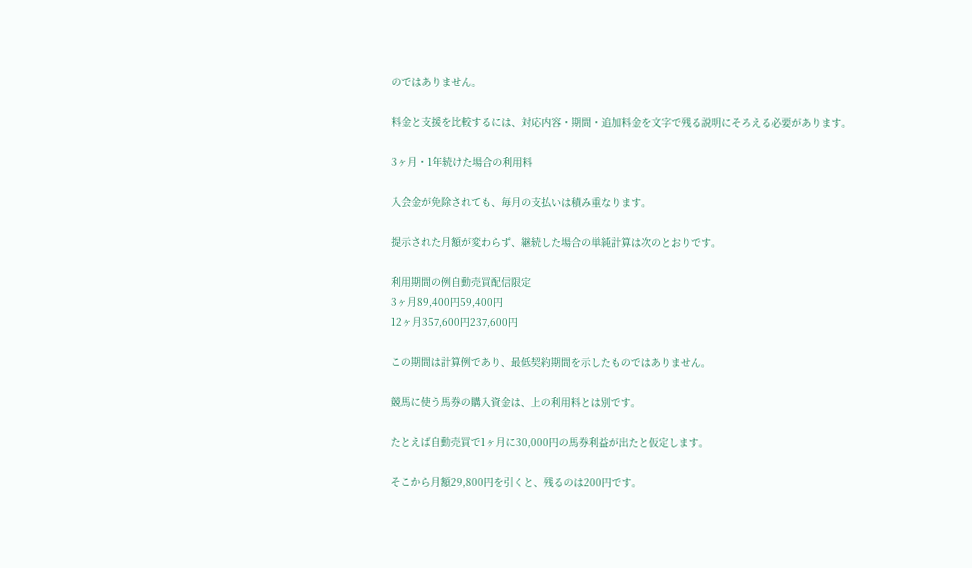のではありません。

料金と支援を比較するには、対応内容・期間・追加料金を文字で残る説明にそろえる必要があります。

3ヶ月・1年続けた場合の利用料

入会金が免除されても、毎月の支払いは積み重なります。

提示された月額が変わらず、継続した場合の単純計算は次のとおりです。

利用期間の例自動売買配信限定
3ヶ月89,400円59,400円
12ヶ月357,600円237,600円

この期間は計算例であり、最低契約期間を示したものではありません。

競馬に使う馬券の購入資金は、上の利用料とは別です。

たとえば自動売買で1ヶ月に30,000円の馬券利益が出たと仮定します。

そこから月額29,800円を引くと、残るのは200円です。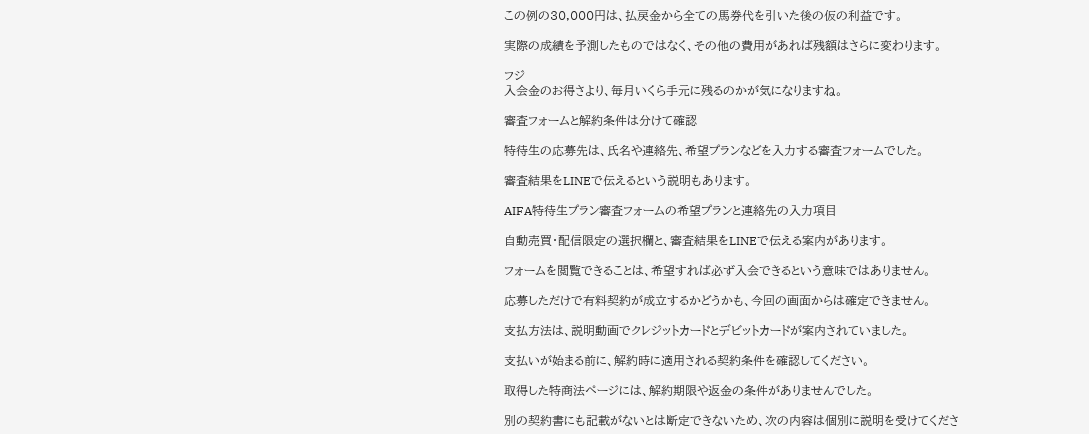この例の30,000円は、払戻金から全ての馬券代を引いた後の仮の利益です。

実際の成績を予測したものではなく、その他の費用があれば残額はさらに変わります。

フジ
入会金のお得さより、毎月いくら手元に残るのかが気になりますね。

審査フォームと解約条件は分けて確認

特待生の応募先は、氏名や連絡先、希望プランなどを入力する審査フォームでした。

審査結果をLINEで伝えるという説明もあります。

AIFA特待生プラン審査フォームの希望プランと連絡先の入力項目

自動売買・配信限定の選択欄と、審査結果をLINEで伝える案内があります。

フォームを閲覧できることは、希望すれば必ず入会できるという意味ではありません。

応募しただけで有料契約が成立するかどうかも、今回の画面からは確定できません。

支払方法は、説明動画でクレジットカードとデビットカードが案内されていました。

支払いが始まる前に、解約時に適用される契約条件を確認してください。

取得した特商法ページには、解約期限や返金の条件がありませんでした。

別の契約書にも記載がないとは断定できないため、次の内容は個別に説明を受けてくださ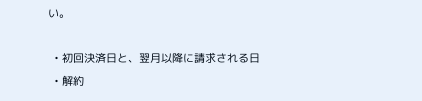い。

  • 初回決済日と、翌月以降に請求される日
  • 解約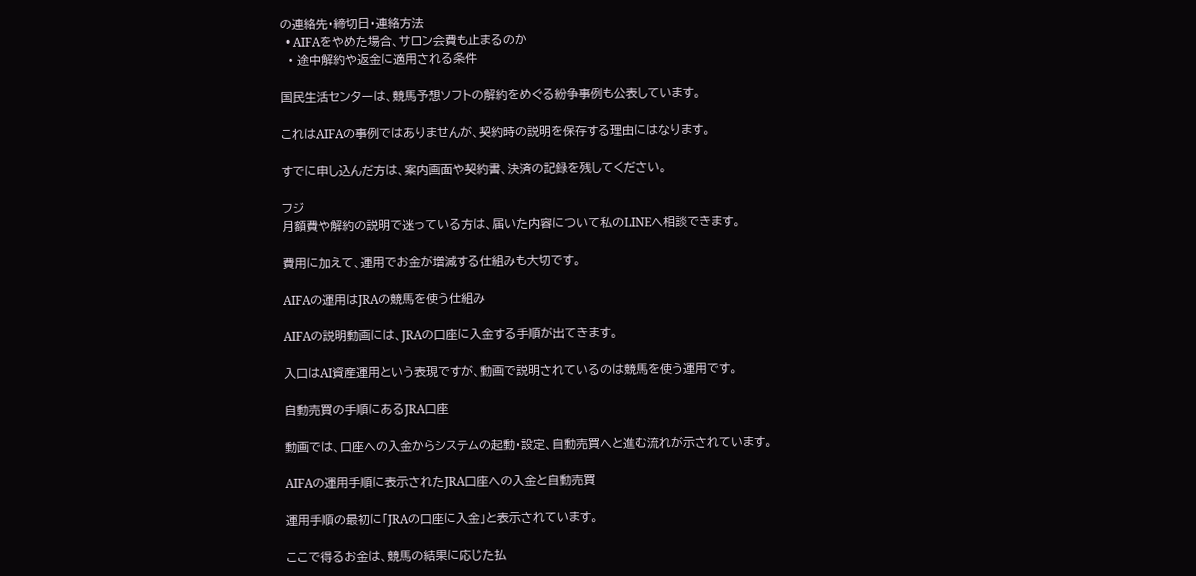の連絡先・締切日・連絡方法
  • AIFAをやめた場合、サロン会費も止まるのか
  • 途中解約や返金に適用される条件

国民生活センターは、競馬予想ソフトの解約をめぐる紛争事例も公表しています。

これはAIFAの事例ではありませんが、契約時の説明を保存する理由にはなります。

すでに申し込んだ方は、案内画面や契約書、決済の記録を残してください。

フジ
月額費や解約の説明で迷っている方は、届いた内容について私のLINEへ相談できます。

費用に加えて、運用でお金が増減する仕組みも大切です。

AIFAの運用はJRAの競馬を使う仕組み

AIFAの説明動画には、JRAの口座に入金する手順が出てきます。

入口はAI資産運用という表現ですが、動画で説明されているのは競馬を使う運用です。

自動売買の手順にあるJRA口座

動画では、口座への入金からシステムの起動・設定、自動売買へと進む流れが示されています。

AIFAの運用手順に表示されたJRA口座への入金と自動売買

運用手順の最初に「JRAの口座に入金」と表示されています。

ここで得るお金は、競馬の結果に応じた払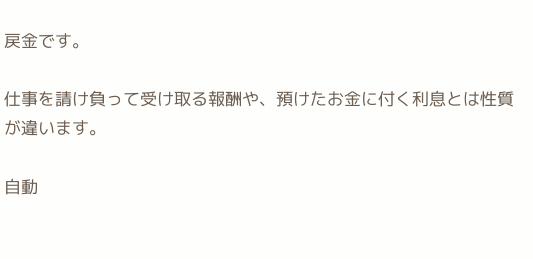戻金です。

仕事を請け負って受け取る報酬や、預けたお金に付く利息とは性質が違います。

自動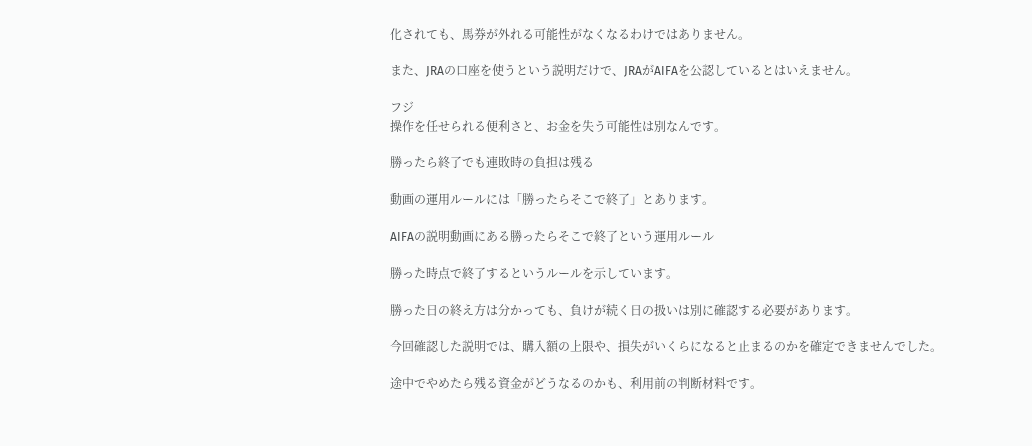化されても、馬券が外れる可能性がなくなるわけではありません。

また、JRAの口座を使うという説明だけで、JRAがAIFAを公認しているとはいえません。

フジ
操作を任せられる便利さと、お金を失う可能性は別なんです。

勝ったら終了でも連敗時の負担は残る

動画の運用ルールには「勝ったらそこで終了」とあります。

AIFAの説明動画にある勝ったらそこで終了という運用ルール

勝った時点で終了するというルールを示しています。

勝った日の終え方は分かっても、負けが続く日の扱いは別に確認する必要があります。

今回確認した説明では、購入額の上限や、損失がいくらになると止まるのかを確定できませんでした。

途中でやめたら残る資金がどうなるのかも、利用前の判断材料です。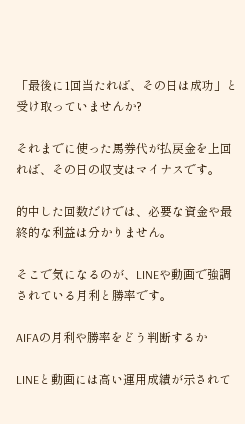「最後に1回当たれば、その日は成功」と受け取っていませんか?

それまでに使った馬券代が払戻金を上回れば、その日の収支はマイナスです。

的中した回数だけでは、必要な資金や最終的な利益は分かりません。

そこで気になるのが、LINEや動画で強調されている月利と勝率です。

AIFAの月利や勝率をどう判断するか

LINEと動画には高い運用成績が示されて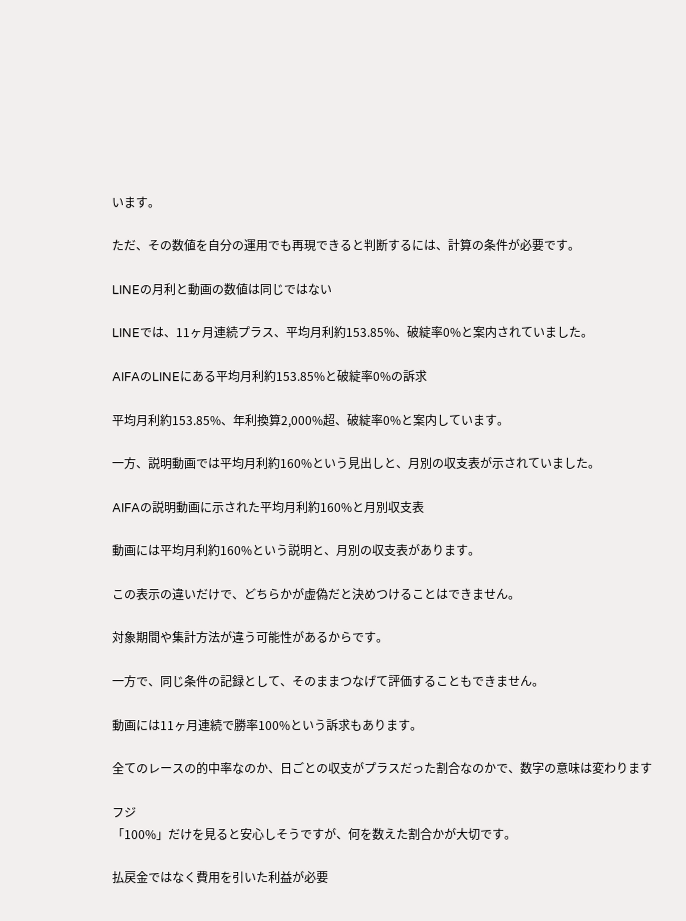います。

ただ、その数値を自分の運用でも再現できると判断するには、計算の条件が必要です。

LINEの月利と動画の数値は同じではない

LINEでは、11ヶ月連続プラス、平均月利約153.85%、破綻率0%と案内されていました。

AIFAのLINEにある平均月利約153.85%と破綻率0%の訴求

平均月利約153.85%、年利換算2,000%超、破綻率0%と案内しています。

一方、説明動画では平均月利約160%という見出しと、月別の収支表が示されていました。

AIFAの説明動画に示された平均月利約160%と月別収支表

動画には平均月利約160%という説明と、月別の収支表があります。

この表示の違いだけで、どちらかが虚偽だと決めつけることはできません。

対象期間や集計方法が違う可能性があるからです。

一方で、同じ条件の記録として、そのままつなげて評価することもできません。

動画には11ヶ月連続で勝率100%という訴求もあります。

全てのレースの的中率なのか、日ごとの収支がプラスだった割合なのかで、数字の意味は変わります

フジ
「100%」だけを見ると安心しそうですが、何を数えた割合かが大切です。

払戻金ではなく費用を引いた利益が必要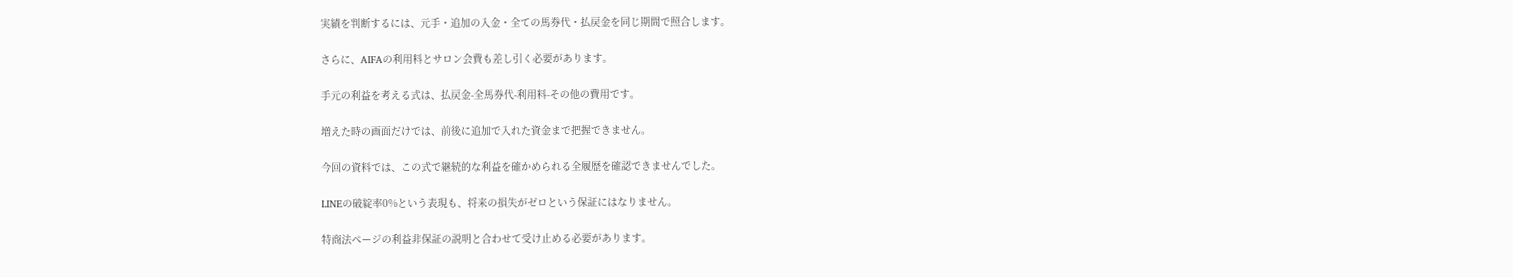実績を判断するには、元手・追加の入金・全ての馬券代・払戻金を同じ期間で照合します。

さらに、AIFAの利用料とサロン会費も差し引く必要があります。

手元の利益を考える式は、払戻金-全馬券代-利用料-その他の費用です。

増えた時の画面だけでは、前後に追加で入れた資金まで把握できません。

今回の資料では、この式で継続的な利益を確かめられる全履歴を確認できませんでした。

LINEの破綻率0%という表現も、将来の損失がゼロという保証にはなりません。

特商法ページの利益非保証の説明と合わせて受け止める必要があります。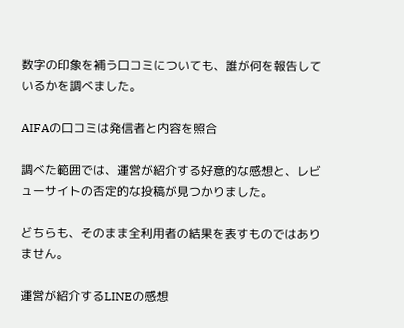数字の印象を補う口コミについても、誰が何を報告しているかを調べました。

AIFAの口コミは発信者と内容を照合

調べた範囲では、運営が紹介する好意的な感想と、レビューサイトの否定的な投稿が見つかりました。

どちらも、そのまま全利用者の結果を表すものではありません。

運営が紹介するLINEの感想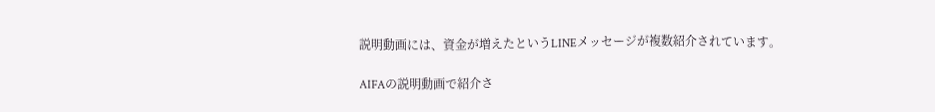説明動画には、資金が増えたというLINEメッセージが複数紹介されています。

AIFAの説明動画で紹介さ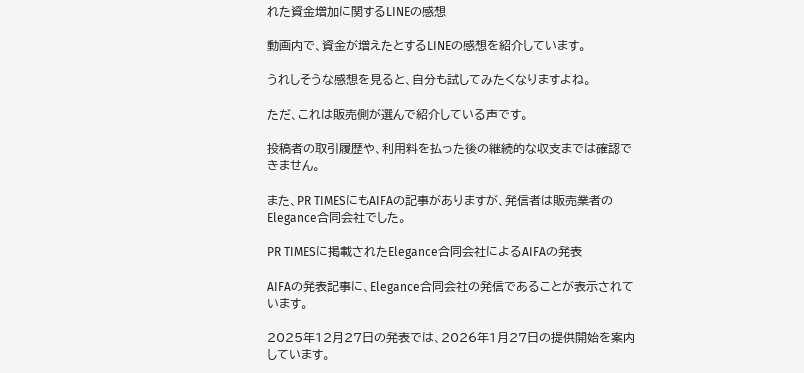れた資金増加に関するLINEの感想

動画内で、資金が増えたとするLINEの感想を紹介しています。

うれしそうな感想を見ると、自分も試してみたくなりますよね。

ただ、これは販売側が選んで紹介している声です。

投稿者の取引履歴や、利用料を払った後の継続的な収支までは確認できません。

また、PR TIMESにもAIFAの記事がありますが、発信者は販売業者のElegance合同会社でした。

PR TIMESに掲載されたElegance合同会社によるAIFAの発表

AIFAの発表記事に、Elegance合同会社の発信であることが表示されています。

2025年12月27日の発表では、2026年1月27日の提供開始を案内しています。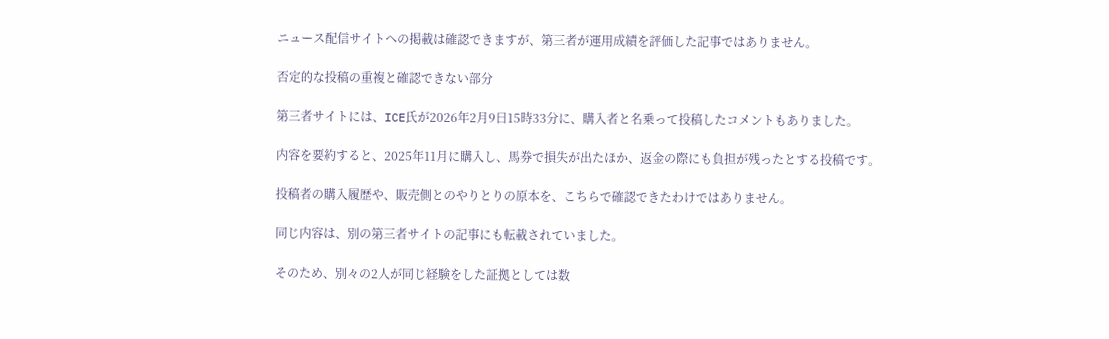ニュース配信サイトへの掲載は確認できますが、第三者が運用成績を評価した記事ではありません。

否定的な投稿の重複と確認できない部分

第三者サイトには、ICE氏が2026年2月9日15時33分に、購入者と名乗って投稿したコメントもありました。

内容を要約すると、2025年11月に購入し、馬券で損失が出たほか、返金の際にも負担が残ったとする投稿です。

投稿者の購入履歴や、販売側とのやりとりの原本を、こちらで確認できたわけではありません。

同じ内容は、別の第三者サイトの記事にも転載されていました。

そのため、別々の2人が同じ経験をした証拠としては数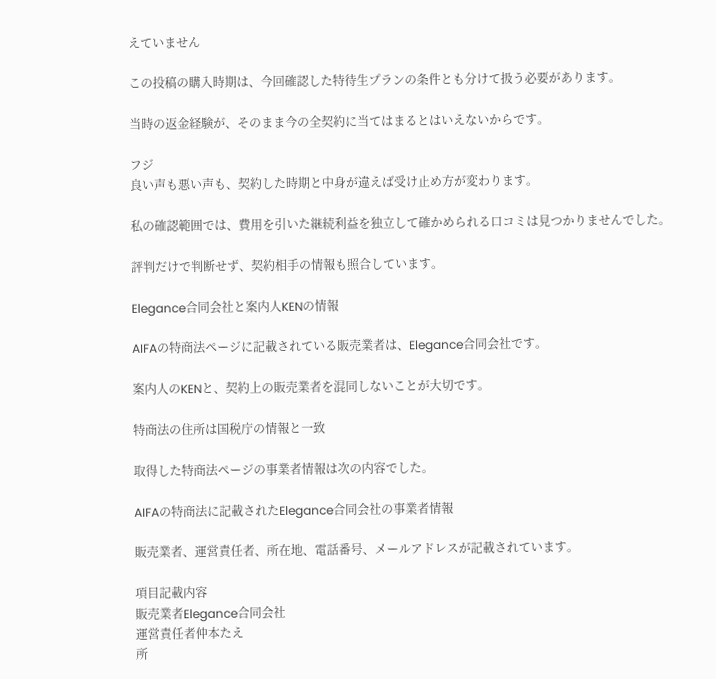えていません

この投稿の購入時期は、今回確認した特待生プランの条件とも分けて扱う必要があります。

当時の返金経験が、そのまま今の全契約に当てはまるとはいえないからです。

フジ
良い声も悪い声も、契約した時期と中身が違えば受け止め方が変わります。

私の確認範囲では、費用を引いた継続利益を独立して確かめられる口コミは見つかりませんでした。

評判だけで判断せず、契約相手の情報も照合しています。

Elegance合同会社と案内人KENの情報

AIFAの特商法ページに記載されている販売業者は、Elegance合同会社です。

案内人のKENと、契約上の販売業者を混同しないことが大切です。

特商法の住所は国税庁の情報と一致

取得した特商法ページの事業者情報は次の内容でした。

AIFAの特商法に記載されたElegance合同会社の事業者情報

販売業者、運営責任者、所在地、電話番号、メールアドレスが記載されています。

項目記載内容
販売業者Elegance合同会社
運営責任者仲本たえ
所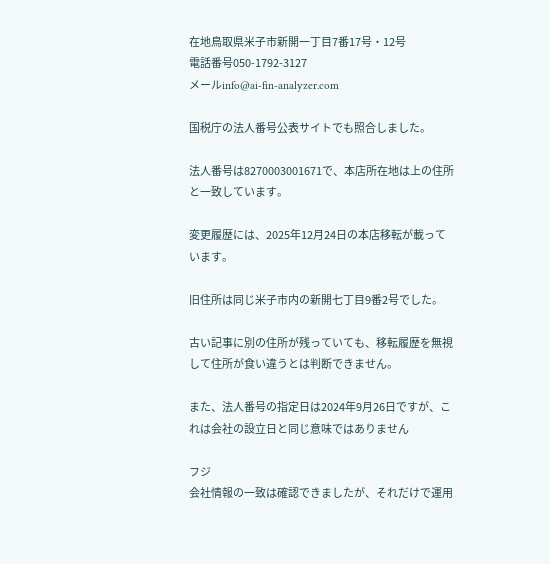在地鳥取県米子市新開一丁目7番17号・12号
電話番号050-1792-3127
メールinfo@ai-fin-analyzer.com

国税庁の法人番号公表サイトでも照合しました。

法人番号は8270003001671で、本店所在地は上の住所と一致しています。

変更履歴には、2025年12月24日の本店移転が載っています。

旧住所は同じ米子市内の新開七丁目9番2号でした。

古い記事に別の住所が残っていても、移転履歴を無視して住所が食い違うとは判断できません。

また、法人番号の指定日は2024年9月26日ですが、これは会社の設立日と同じ意味ではありません

フジ
会社情報の一致は確認できましたが、それだけで運用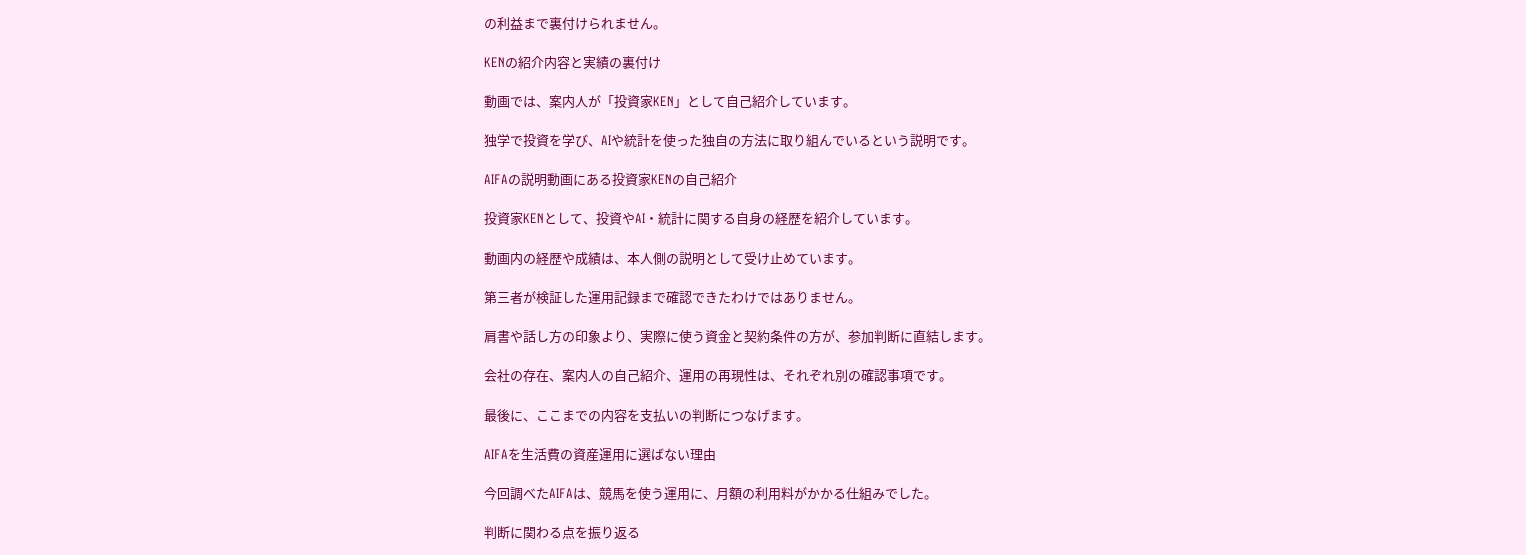の利益まで裏付けられません。

KENの紹介内容と実績の裏付け

動画では、案内人が「投資家KEN」として自己紹介しています。

独学で投資を学び、AIや統計を使った独自の方法に取り組んでいるという説明です。

AIFAの説明動画にある投資家KENの自己紹介

投資家KENとして、投資やAI・統計に関する自身の経歴を紹介しています。

動画内の経歴や成績は、本人側の説明として受け止めています。

第三者が検証した運用記録まで確認できたわけではありません。

肩書や話し方の印象より、実際に使う資金と契約条件の方が、参加判断に直結します。

会社の存在、案内人の自己紹介、運用の再現性は、それぞれ別の確認事項です。

最後に、ここまでの内容を支払いの判断につなげます。

AIFAを生活費の資産運用に選ばない理由

今回調べたAIFAは、競馬を使う運用に、月額の利用料がかかる仕組みでした。

判断に関わる点を振り返る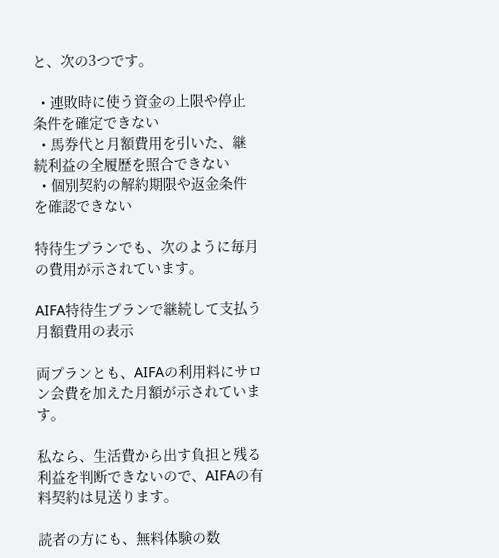と、次の3つです。

  • 連敗時に使う資金の上限や停止条件を確定できない
  • 馬券代と月額費用を引いた、継続利益の全履歴を照合できない
  • 個別契約の解約期限や返金条件を確認できない

特待生プランでも、次のように毎月の費用が示されています。

AIFA特待生プランで継続して支払う月額費用の表示

両プランとも、AIFAの利用料にサロン会費を加えた月額が示されています。

私なら、生活費から出す負担と残る利益を判断できないので、AIFAの有料契約は見送ります。

読者の方にも、無料体験の数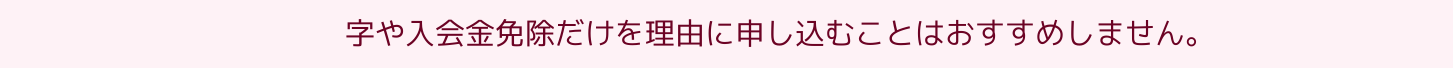字や入会金免除だけを理由に申し込むことはおすすめしません。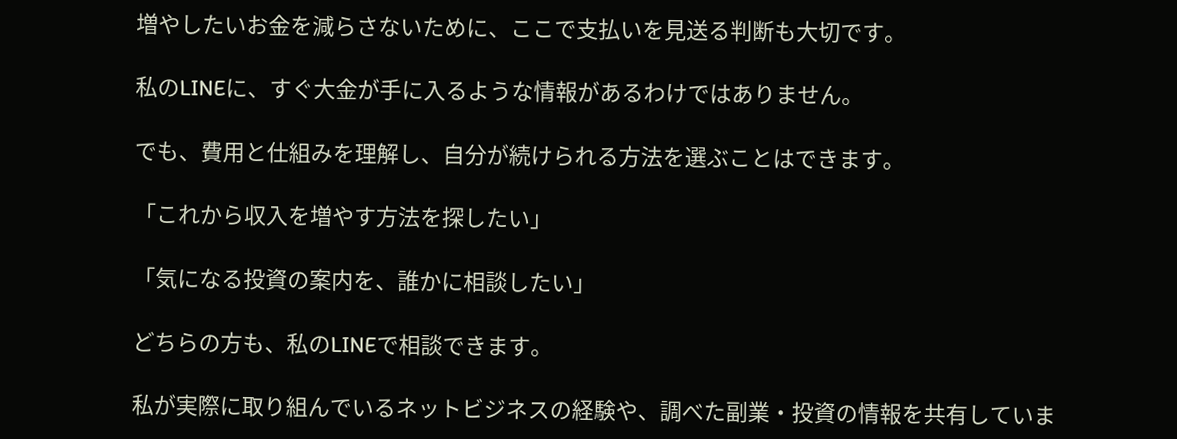増やしたいお金を減らさないために、ここで支払いを見送る判断も大切です。

私のLINEに、すぐ大金が手に入るような情報があるわけではありません。

でも、費用と仕組みを理解し、自分が続けられる方法を選ぶことはできます。

「これから収入を増やす方法を探したい」

「気になる投資の案内を、誰かに相談したい」

どちらの方も、私のLINEで相談できます。

私が実際に取り組んでいるネットビジネスの経験や、調べた副業・投資の情報を共有していま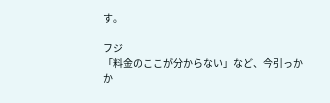す。

フジ
「料金のここが分からない」など、今引っかか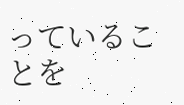っていることを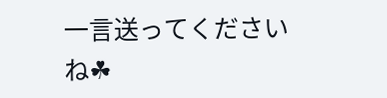一言送ってくださいね☘